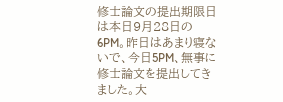修士論文の提出期限日は本日9月28日の6PM。昨日はあまり寝ないで、今日5PM、無事に修士論文を提出してきました。大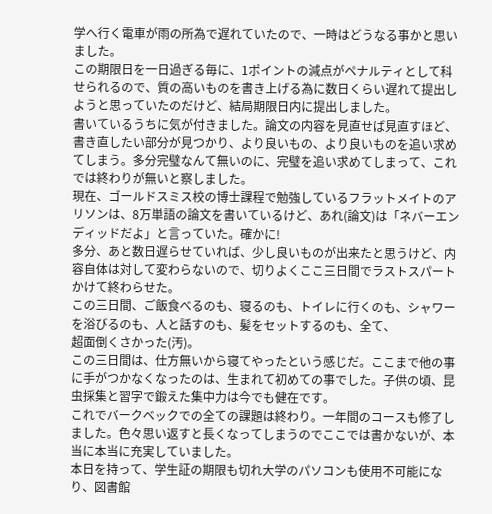学へ行く電車が雨の所為で遅れていたので、一時はどうなる事かと思いました。
この期限日を一日過ぎる毎に、1ポイントの減点がペナルティとして科せられるので、質の高いものを書き上げる為に数日くらい遅れて提出しようと思っていたのだけど、結局期限日内に提出しました。
書いているうちに気が付きました。論文の内容を見直せば見直すほど、書き直したい部分が見つかり、より良いもの、より良いものを追い求めてしまう。多分完璧なんて無いのに、完璧を追い求めてしまって、これでは終わりが無いと察しました。
現在、ゴールドスミス校の博士課程で勉強しているフラットメイトのアリソンは、8万単語の論文を書いているけど、あれ(論文)は「ネバーエンディッドだよ」と言っていた。確かに!
多分、あと数日遅らせていれば、少し良いものが出来たと思うけど、内容自体は対して変わらないので、切りよくここ三日間でラストスパートかけて終わらせた。
この三日間、ご飯食べるのも、寝るのも、トイレに行くのも、シャワーを浴びるのも、人と話すのも、髪をセットするのも、全て、
超面倒くさかった(汚)。
この三日間は、仕方無いから寝てやったという感じだ。ここまで他の事に手がつかなくなったのは、生まれて初めての事でした。子供の頃、昆虫採集と習字で鍛えた集中力は今でも健在です。
これでバークベックでの全ての課題は終わり。一年間のコースも修了しました。色々思い返すと長くなってしまうのでここでは書かないが、本当に本当に充実していました。
本日を持って、学生証の期限も切れ大学のパソコンも使用不可能になり、図書館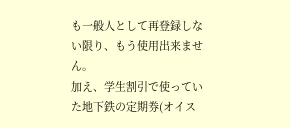も一般人として再登録しない限り、もう使用出来ません。
加え、学生割引で使っていた地下鉄の定期券(オイス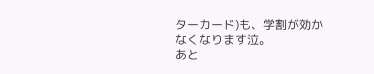ターカード)も、学割が効かなくなります泣。
あと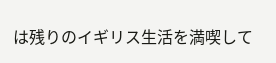は残りのイギリス生活を満喫して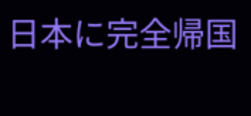日本に完全帰国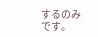するのみです。